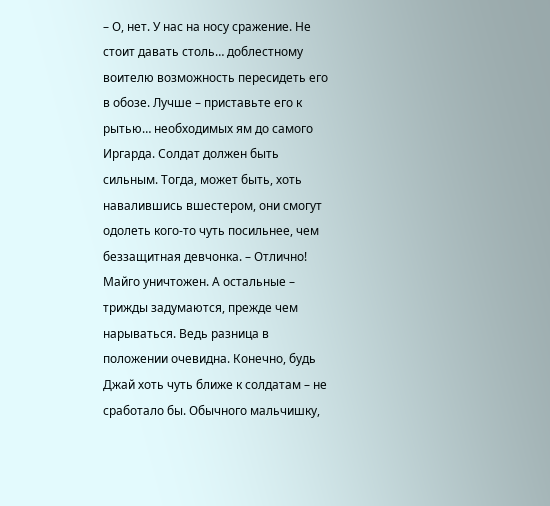– О, нет. У нас на носу сражение. Не стоит давать столь… доблестному воителю возможность пересидеть его в обозе. Лучше – приставьте его к рытью… необходимых ям до самого Иргарда. Солдат должен быть сильным. Тогда, может быть, хоть навалившись вшестером, они смогут одолеть кого-то чуть посильнее, чем беззащитная девчонка. – Отлично! Майго уничтожен. А остальные – трижды задумаются, прежде чем нарываться. Ведь разница в положении очевидна. Конечно, будь Джай хоть чуть ближе к солдатам – не сработало бы. Обычного мальчишку,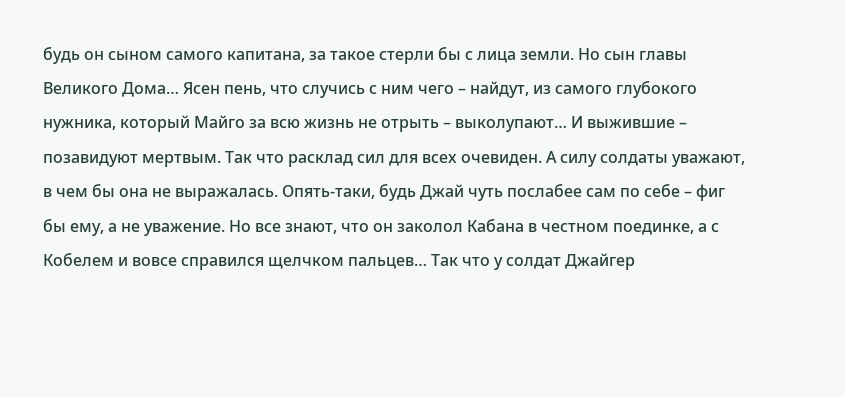будь он сыном самого капитана, за такое стерли бы с лица земли. Но сын главы Великого Дома… Ясен пень, что случись с ним чего – найдут, из самого глубокого нужника, который Майго за всю жизнь не отрыть – выколупают… И выжившие – позавидуют мертвым. Так что расклад сил для всех очевиден. А силу солдаты уважают, в чем бы она не выражалась. Опять-таки, будь Джай чуть послабее сам по себе – фиг бы ему, а не уважение. Но все знают, что он заколол Кабана в честном поединке, а с Кобелем и вовсе справился щелчком пальцев… Так что у солдат Джайгер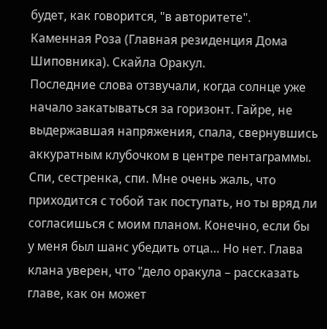будет, как говорится, "в авторитете".
Каменная Роза (Главная резиденция Дома Шиповника). Скайла Оракул.
Последние слова отзвучали, когда солнце уже начало закатываться за горизонт. Гайре, не выдержавшая напряжения, спала, свернувшись аккуратным клубочком в центре пентаграммы. Спи, сестренка, спи. Мне очень жаль, что приходится с тобой так поступать, но ты вряд ли согласишься с моим планом. Конечно, если бы у меня был шанс убедить отца… Но нет. Глава клана уверен, что "дело оракула – рассказать главе, как он может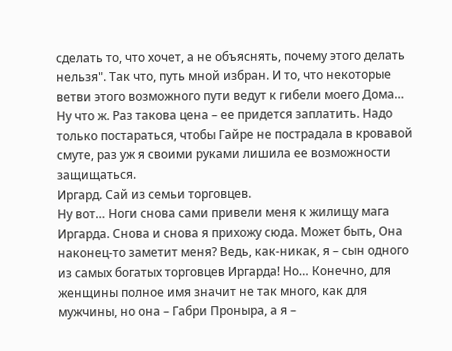сделать то, что хочет, а не объяснять, почему этого делать нельзя". Так что, путь мной избран. И то, что некоторые ветви этого возможного пути ведут к гибели моего Дома… Ну что ж. Раз такова цена – ее придется заплатить. Надо только постараться, чтобы Гайре не пострадала в кровавой смуте, раз уж я своими руками лишила ее возможности защищаться.
Иргард. Сай из семьи торговцев.
Ну вот… Ноги снова сами привели меня к жилищу мага Иргарда. Снова и снова я прихожу сюда. Может быть, Она наконец-то заметит меня? Ведь, как-никак, я – сын одного из самых богатых торговцев Иргарда! Но… Конечно, для женщины полное имя значит не так много, как для мужчины, но она – Габри Проныра, а я –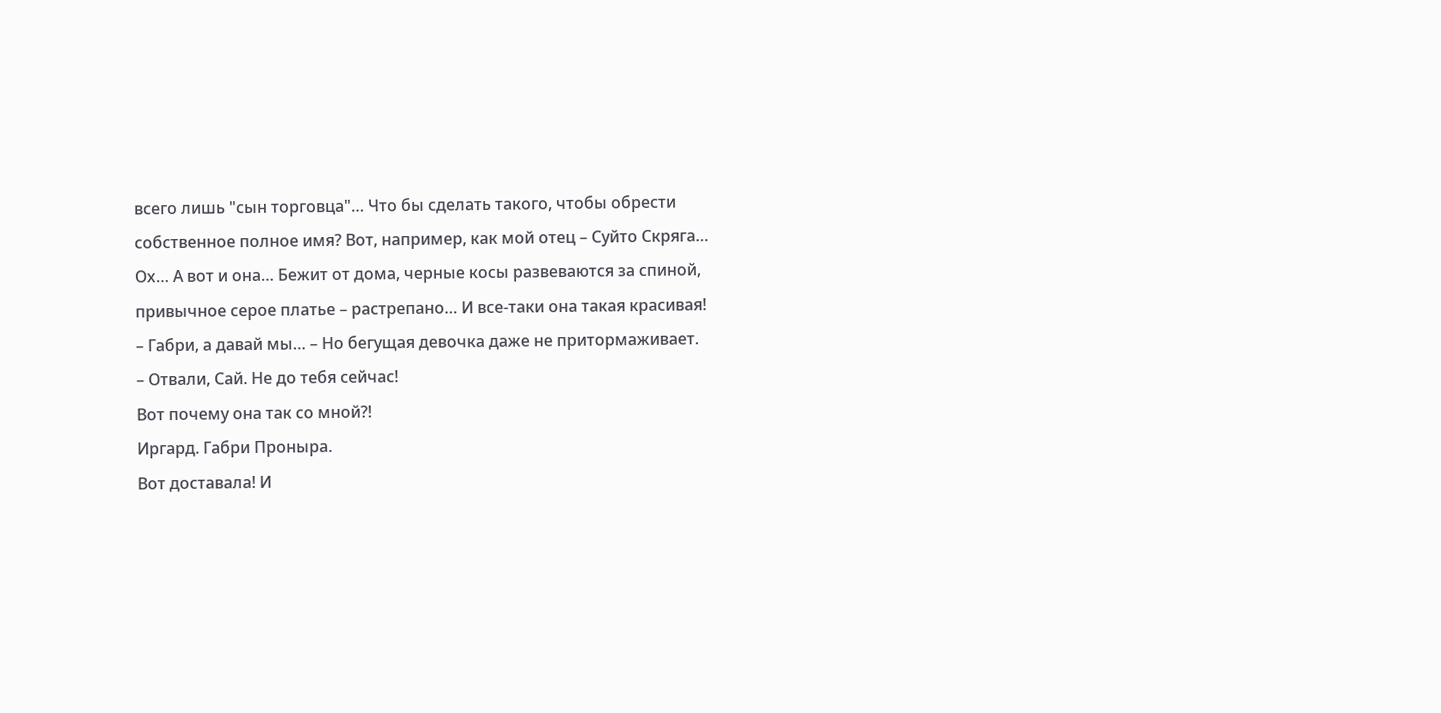всего лишь "сын торговца"… Что бы сделать такого, чтобы обрести собственное полное имя? Вот, например, как мой отец – Суйто Скряга…
Ох… А вот и она… Бежит от дома, черные косы развеваются за спиной, привычное серое платье – растрепано… И все-таки она такая красивая!
– Габри, а давай мы… – Но бегущая девочка даже не притормаживает.
– Отвали, Сай. Не до тебя сейчас!
Вот почему она так со мной?!
Иргард. Габри Проныра.
Вот доставала! И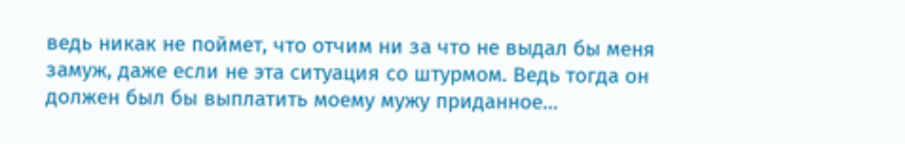ведь никак не поймет, что отчим ни за что не выдал бы меня замуж, даже если не эта ситуация со штурмом. Ведь тогда он должен был бы выплатить моему мужу приданное…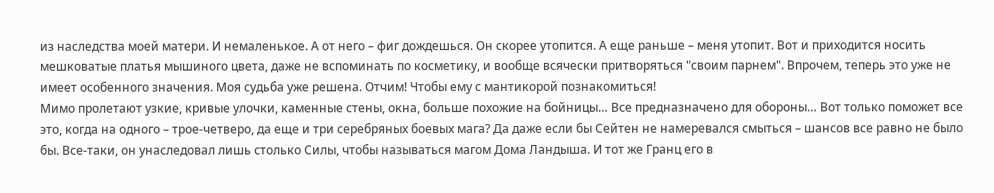из наследства моей матери. И немаленькое. А от него – фиг дождешься. Он скорее утопится. А еще раньше – меня утопит. Вот и приходится носить мешковатые платья мышиного цвета, даже не вспоминать по косметику, и вообще всячески притворяться "своим парнем". Впрочем, теперь это уже не имеет особенного значения. Моя судьба уже решена. Отчим! Чтобы ему с мантикорой познакомиться!
Мимо пролетают узкие, кривые улочки, каменные стены, окна, больше похожие на бойницы… Все предназначено для обороны… Вот только поможет все это, когда на одного – трое-четверо, да еще и три серебряных боевых мага? Да даже если бы Сейтен не намеревался смыться – шансов все равно не было бы. Все-таки, он унаследовал лишь столько Силы, чтобы называться магом Дома Ландыша. И тот же Гранц его в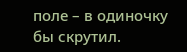поле – в одиночку бы скрутил.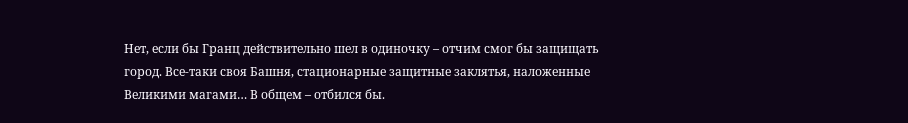Нет, если бы Гранц действительно шел в одиночку – отчим смог бы защищать город. Все-таки своя Башня, стационарные защитные заклятья, наложенные Великими магами… В общем – отбился бы.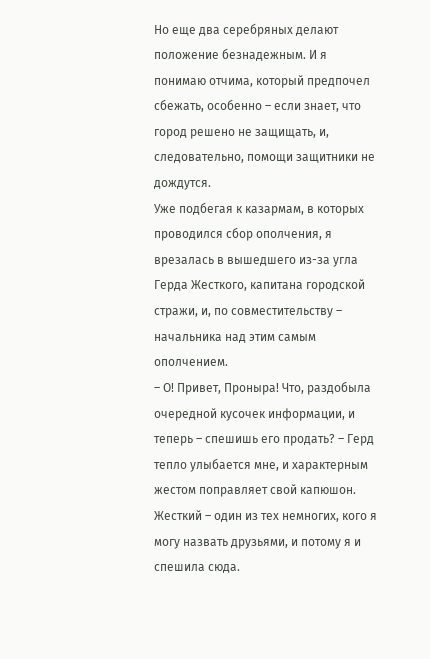Но еще два серебряных делают положение безнадежным. И я понимаю отчима, который предпочел сбежать, особенно – если знает, что город решено не защищать, и, следовательно, помощи защитники не дождутся.
Уже подбегая к казармам, в которых проводился сбор ополчения, я врезалась в вышедшего из-за угла Герда Жесткого, капитана городской стражи, и, по совместительству – начальника над этим самым ополчением.
– О! Привет, Проныра! Что, раздобыла очередной кусочек информации, и теперь – спешишь его продать? – Герд тепло улыбается мне, и характерным жестом поправляет свой капюшон. Жесткий – один из тех немногих, кого я могу назвать друзьями, и потому я и спешила сюда.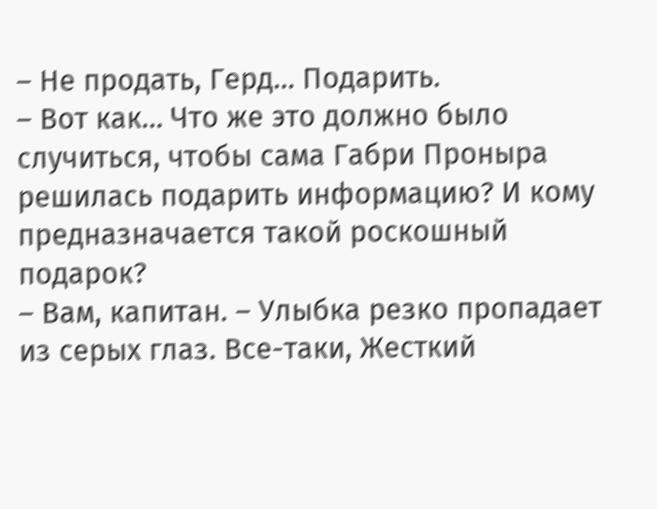– Не продать, Герд… Подарить.
– Вот как… Что же это должно было случиться, чтобы сама Габри Проныра решилась подарить информацию? И кому предназначается такой роскошный подарок?
– Вам, капитан. – Улыбка резко пропадает из серых глаз. Все-таки, Жесткий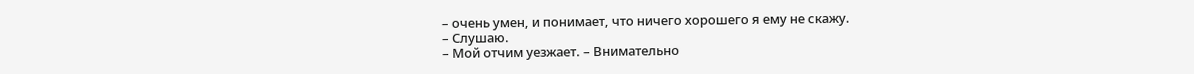– очень умен, и понимает, что ничего хорошего я ему не скажу.
– Слушаю.
– Мой отчим уезжает. – Внимательно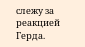слежу за реакцией Герда.